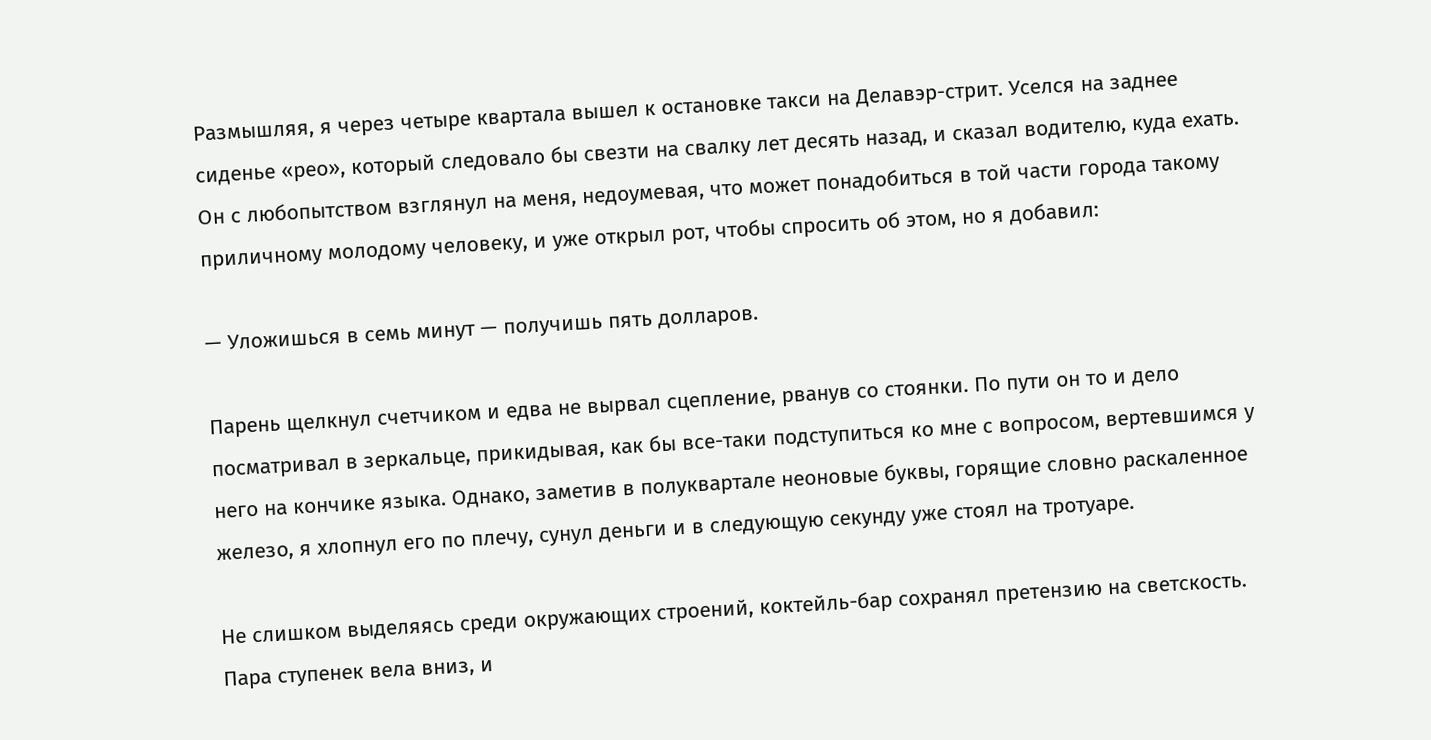Размышляя, я через четыре квартала вышел к остановке такси на Делавэр-стрит. Уселся на заднее сиденье «рео», который следовало бы свезти на свалку лет десять назад, и сказал водителю, куда ехать. Он с любопытством взглянул на меня, недоумевая, что может понадобиться в той части города такому приличному молодому человеку, и уже открыл рот, чтобы спросить об этом, но я добавил:

— Уложишься в семь минут — получишь пять долларов.

Парень щелкнул счетчиком и едва не вырвал сцепление, рванув со стоянки. По пути он то и дело посматривал в зеркальце, прикидывая, как бы все-таки подступиться ко мне с вопросом, вертевшимся у него на кончике языка. Однако, заметив в полуквартале неоновые буквы, горящие словно раскаленное железо, я хлопнул его по плечу, сунул деньги и в следующую секунду уже стоял на тротуаре.

Не слишком выделяясь среди окружающих строений, коктейль-бар сохранял претензию на светскость. Пара ступенек вела вниз, и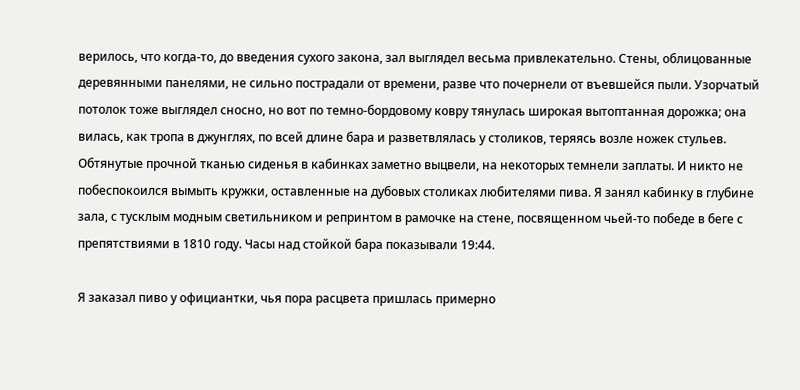верилось, что когда-то, до введения сухого закона, зал выглядел весьма привлекательно. Стены, облицованные деревянными панелями, не сильно пострадали от времени, разве что почернели от въевшейся пыли. Узорчатый потолок тоже выглядел сносно, но вот по темно-бордовому ковру тянулась широкая вытоптанная дорожка; она вилась, как тропа в джунглях, по всей длине бара и разветвлялась у столиков, теряясь возле ножек стульев. Обтянутые прочной тканью сиденья в кабинках заметно выцвели, на некоторых темнели заплаты. И никто не побеспокоился вымыть кружки, оставленные на дубовых столиках любителями пива. Я занял кабинку в глубине зала, с тусклым модным светильником и репринтом в рамочке на стене, посвященном чьей-то победе в беге с препятствиями в 1810 году. Часы над стойкой бара показывали 19:44.

Я заказал пиво у официантки, чья пора расцвета пришлась примерно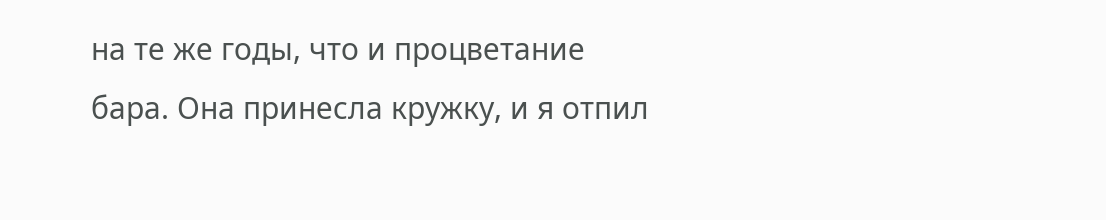на те же годы, что и процветание бара. Она принесла кружку, и я отпил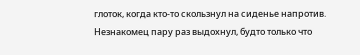глоток, когда кто-то скользнул на сиденье напротив. Незнакомец пару раз выдохнул, будто только что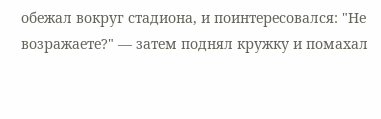обежал вокруг стадиона, и поинтересовался: "Не возражаете?" — затем поднял кружку и помахал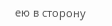ею в сторону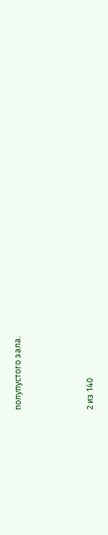полупустого зала.



2 из 140